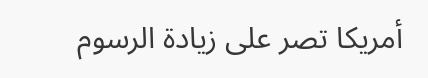أمريكا تصر على زيادة الرسوم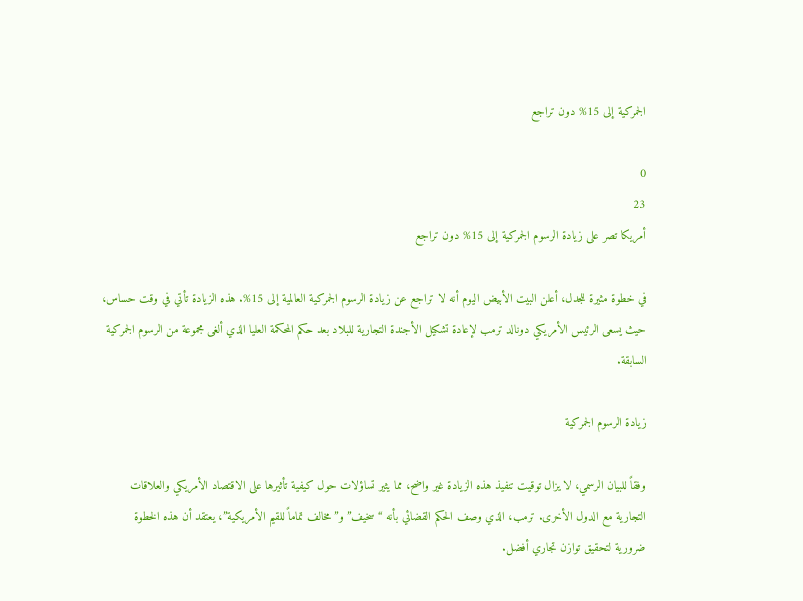الجمركية إلى 15% دون تراجع

0
23
أمريكا تصر على زيادة الرسوم الجمركية إلى 15% دون تراجع

في خطوة مثيرة للجدل، أعلن البيت الأبيض اليوم أنه لا تراجع عن زيادة الرسوم الجمركية العالمية إلى 15%. هذه الزيادة تأتي في وقت حساس، حيث يسعى الرئيس الأمريكي دونالد ترمب لإعادة تشكيل الأجندة التجارية للبلاد بعد حكم المحكمة العليا الذي ألغى مجموعة من الرسوم الجمركية السابقة.

زيادة الرسوم الجمركية

وفقاً للبيان الرسمي، لا يزال توقيت تنفيذ هذه الزيادة غير واضح، مما يثير تساؤلات حول كيفية تأثيرها على الاقتصاد الأمريكي والعلاقات التجارية مع الدول الأخرى. ترمب، الذي وصف الحكم القضائي بأنه “سخيف” و”مخالف تماماً للقيم الأمريكية”، يعتقد أن هذه الخطوة ضرورية لتحقيق توازن تجاري أفضل.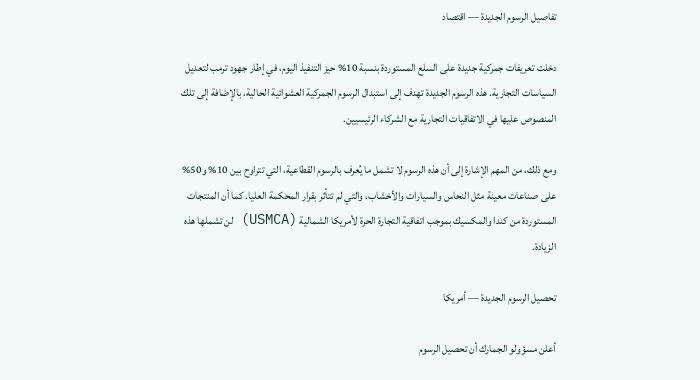تفاصيل الرسوم الجديدة — اقتصاد

دخلت تعريفات جمركية جديدة على السلع المستوردة بنسبة 10% حيز التنفيذ اليوم، في إطار جهود ترمب لتعديل السياسات التجارية. هذه الرسوم الجديدة تهدف إلى استبدال الرسوم الجمركية العشوائية الحالية، بالإضافة إلى تلك المنصوص عليها في الاتفاقيات التجارية مع الشركاء الرئيسيين.

ومع ذلك، من المهم الإشارة إلى أن هذه الرسوم لا تشمل ما يُعرف بالرسوم القطاعية، التي تتراوح بين 10% و50% على صناعات معينة مثل النحاس والسيارات والأخشاب، والتي لم تتأثر بقرار المحكمة العليا. كما أن المنتجات المستوردة من كندا والمكسيك بموجب اتفاقية التجارة الحرة لأمريكا الشمالية (USMCA) لن تشملها هذه الزيادة.

تحصيل الرسوم الجديدة — أمريكا

أعلن مسؤولو الجمارك أن تحصيل الرسوم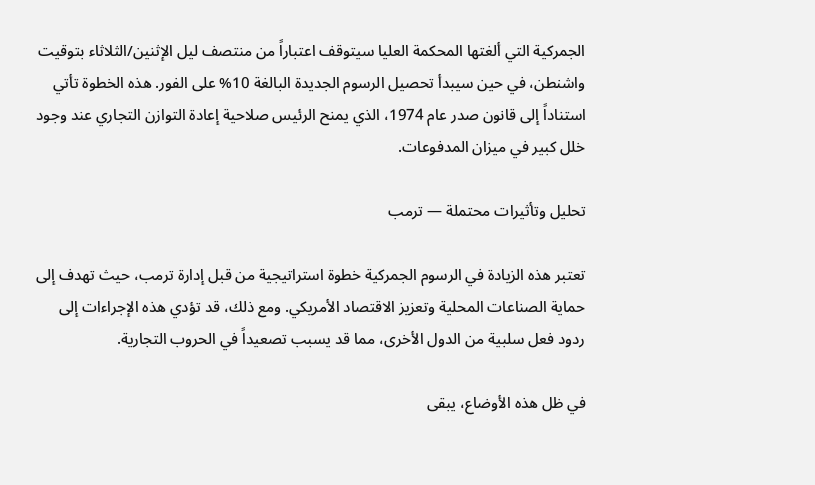الجمركية التي ألغتها المحكمة العليا سيتوقف اعتباراً من منتصف ليل الإثنين/الثلاثاء بتوقيت واشنطن، في حين سيبدأ تحصيل الرسوم الجديدة البالغة 10% على الفور. هذه الخطوة تأتي استناداً إلى قانون صدر عام 1974، الذي يمنح الرئيس صلاحية إعادة التوازن التجاري عند وجود خلل كبير في ميزان المدفوعات.

تحليل وتأثيرات محتملة — ترمب

تعتبر هذه الزيادة في الرسوم الجمركية خطوة استراتيجية من قبل إدارة ترمب، حيث تهدف إلى حماية الصناعات المحلية وتعزيز الاقتصاد الأمريكي. ومع ذلك، قد تؤدي هذه الإجراءات إلى ردود فعل سلبية من الدول الأخرى، مما قد يسبب تصعيداً في الحروب التجارية.

في ظل هذه الأوضاع، يبقى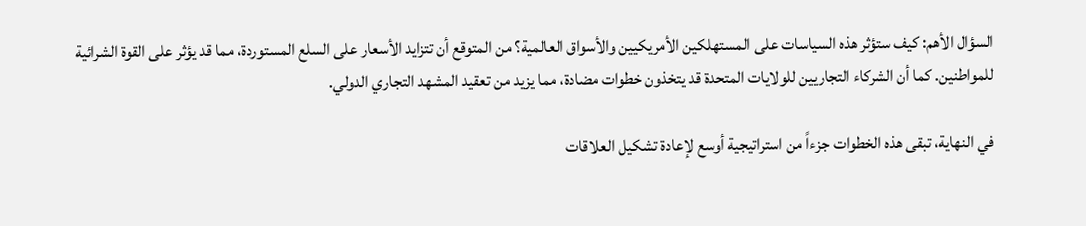السؤال الأهم: كيف ستؤثر هذه السياسات على المستهلكين الأمريكيين والأسواق العالمية؟ من المتوقع أن تتزايد الأسعار على السلع المستوردة، مما قد يؤثر على القوة الشرائية للمواطنين. كما أن الشركاء التجاريين للولايات المتحدة قد يتخذون خطوات مضادة، مما يزيد من تعقيد المشهد التجاري الدولي.

في النهاية، تبقى هذه الخطوات جزءاً من استراتيجية أوسع لإعادة تشكيل العلاقات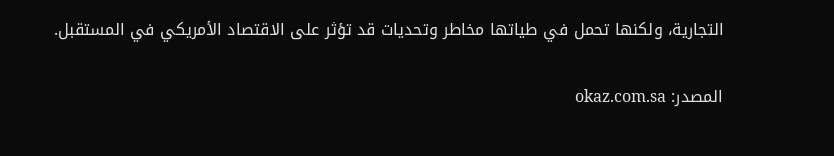التجارية، ولكنها تحمل في طياتها مخاطر وتحديات قد تؤثر على الاقتصاد الأمريكي في المستقبل.

المصدر: okaz.com.sa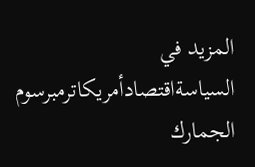المزيد في السياسةاقتصادأمريكاترمبرسوم الجمارك